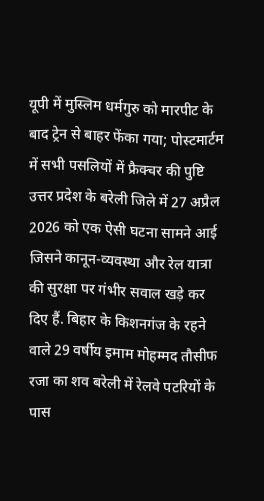यूपी में मुस्लिम धर्मगुरु को मारपीट के बाद ट्रेन से बाहर फेंका गया; पोस्टमार्टम में सभी पसलियों में फ्रैक्चर की पुष्टि
उत्तर प्रदेश के बरेली जिले में 27 अप्रैल 2026 को एक ऐसी घटना सामने आई जिसने कानून-व्यवस्था और रेल यात्रा की सुरक्षा पर गंभीर सवाल खड़े कर दिए हैं. बिहार के किशनगंज के रहने वाले 29 वर्षीय इमाम मोहम्मद तौसीफ रजा का शव बरेली में रेलवे पटरियों के पास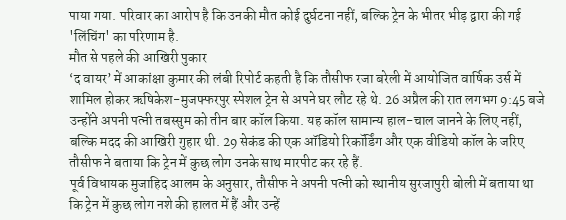पाया गया. परिवार का आरोप है कि उनकी मौत कोई दुर्घटना नहीं, बल्कि ट्रेन के भीतर भीड़ द्वारा की गई 'लिंचिंग' का परिणाम है.
मौत से पहले की आखिरी पुकार
‘द वायर’ में आकांक्षा कुमार की लंबी रिपोर्ट कहती है कि तौसीफ रजा बरेली में आयोजित वार्षिक उर्स में शामिल होकर ऋषिकेश-मुजफ्फरपुर स्पेशल ट्रेन से अपने घर लौट रहे थे. 26 अप्रैल की रात लगभग 9:45 बजे उन्होंने अपनी पत्नी तबस्सुम को तीन बार कॉल किया. यह कॉल सामान्य हाल-चाल जानने के लिए नहीं, बल्कि मदद की आखिरी गुहार थी. 29 सेकंड की एक ऑडियो रिकॉर्डिंग और एक वीडियो कॉल के जरिए तौसीफ ने बताया कि ट्रेन में कुछ लोग उनके साथ मारपीट कर रहे हैं.
पूर्व विधायक मुजाहिद आलम के अनुसार, तौसीफ ने अपनी पत्नी को स्थानीय सुरजापुरी बोली में बताया था कि ट्रेन में कुछ लोग नशे की हालत में हैं और उन्हें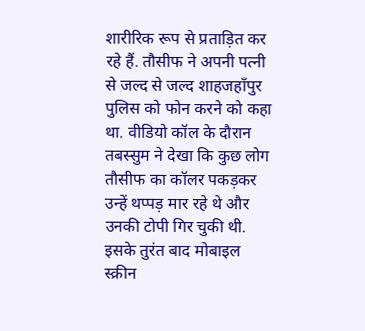शारीरिक रूप से प्रताड़ित कर रहे हैं. तौसीफ ने अपनी पत्नी से जल्द से जल्द शाहजहाँपुर पुलिस को फोन करने को कहा था. वीडियो कॉल के दौरान तबस्सुम ने देखा कि कुछ लोग तौसीफ का कॉलर पकड़कर उन्हें थप्पड़ मार रहे थे और उनकी टोपी गिर चुकी थी. इसके तुरंत बाद मोबाइल स्क्रीन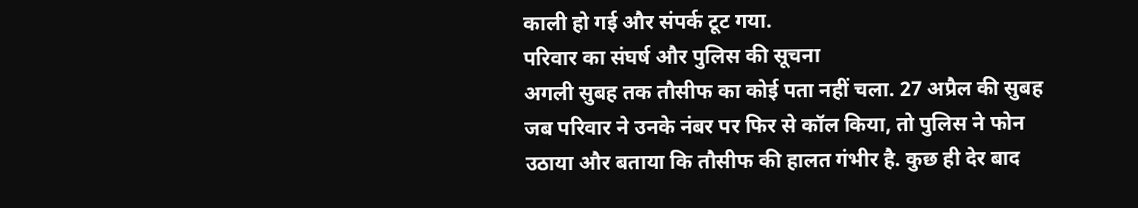काली हो गई और संपर्क टूट गया.
परिवार का संघर्ष और पुलिस की सूचना
अगली सुबह तक तौसीफ का कोई पता नहीं चला. 27 अप्रैल की सुबह जब परिवार ने उनके नंबर पर फिर से कॉल किया, तो पुलिस ने फोन उठाया और बताया कि तौसीफ की हालत गंभीर है. कुछ ही देर बाद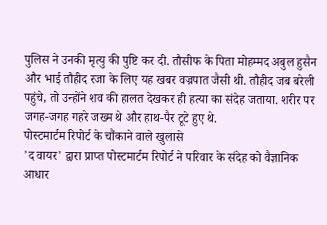पुलिस ने उनकी मृत्यु की पुष्टि कर दी. तौसीफ के पिता मोहम्मद अबुल हुसैन और भाई तौहीद रजा के लिए यह खबर वज्रपात जैसी थी. तौहीद जब बरेली पहुंचे, तो उन्होंने शव की हालत देखकर ही हत्या का संदेह जताया. शरीर पर जगह-जगह गहरे जख्म थे और हाथ-पैर टूटे हुए थे.
पोस्टमार्टम रिपोर्ट के चौंकाने वाले खुलासे
'द वायर' द्वारा प्राप्त पोस्टमार्टम रिपोर्ट ने परिवार के संदेह को वैज्ञानिक आधार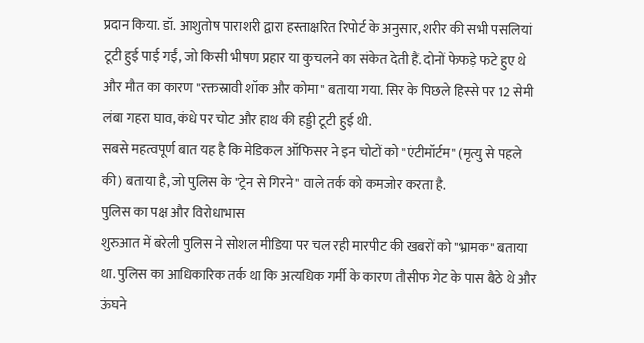प्रदान किया. डॉ. आशुतोष पाराशरी द्वारा हस्ताक्षरित रिपोर्ट के अनुसार, शरीर की सभी पसलियां टूटी हुई पाई गईं, जो किसी भीषण प्रहार या कुचलने का संकेत देती हैं. दोनों फेफड़े फटे हुए थे और मौत का कारण "रक्तस्रावी शॉक और कोमा" बताया गया. सिर के पिछले हिस्से पर 12 सेमी लंबा गहरा घाव, कंधे पर चोट और हाथ की हड्डी टूटी हुई थी.
सबसे महत्वपूर्ण बात यह है कि मेडिकल ऑफिसर ने इन चोटों को "एंटीमॉर्टम" (मृत्यु से पहले की) बताया है, जो पुलिस के "ट्रेन से गिरने" वाले तर्क को कमजोर करता है.
पुलिस का पक्ष और विरोधाभास
शुरुआत में बरेली पुलिस ने सोशल मीडिया पर चल रही मारपीट की खबरों को "भ्रामक" बताया था. पुलिस का आधिकारिक तर्क था कि अत्यधिक गर्मी के कारण तौसीफ गेट के पास बैठे थे और ऊंघने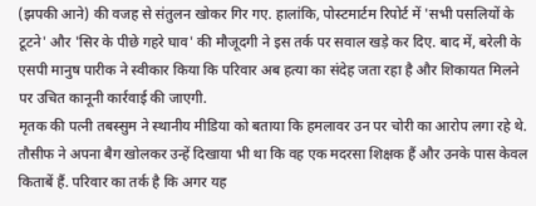(झपकी आने) की वजह से संतुलन खोकर गिर गए. हालांकि, पोस्टमार्टम रिपोर्ट में 'सभी पसलियों के टूटने' और 'सिर के पीछे गहरे घाव' की मौजूदगी ने इस तर्क पर सवाल खड़े कर दिए. बाद में, बरेली के एसपी मानुष पारीक ने स्वीकार किया कि परिवार अब हत्या का संदेह जता रहा है और शिकायत मिलने पर उचित कानूनी कार्रवाई की जाएगी.
मृतक की पत्नी तबस्सुम ने स्थानीय मीडिया को बताया कि हमलावर उन पर चोरी का आरोप लगा रहे थे. तौसीफ ने अपना बैग खोलकर उन्हें दिखाया भी था कि वह एक मदरसा शिक्षक हैं और उनके पास केवल किताबें हैं. परिवार का तर्क है कि अगर यह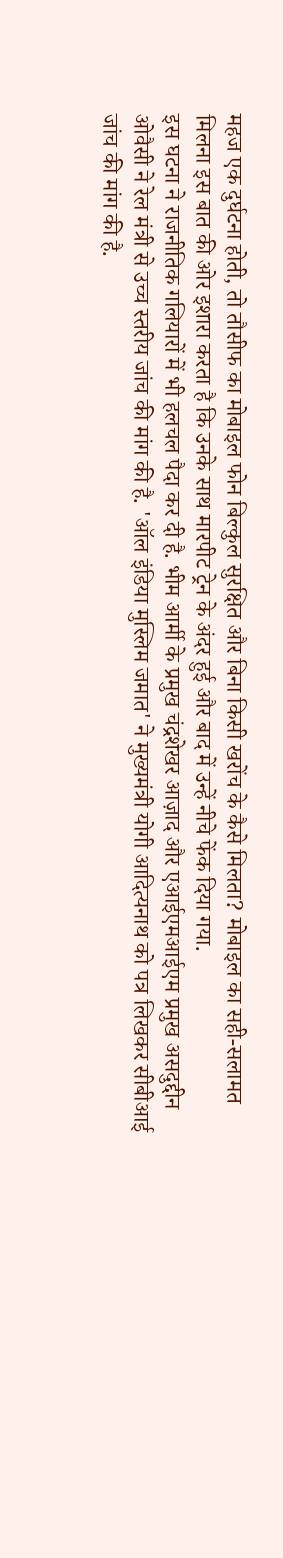महज एक दुर्घटना होती, तो तौसीफ का मोबाइल फोन बिल्कुल सुरक्षित और बिना किसी खरोंच के कैसे मिलता? मोबाइल का सही-सलामत मिलना इस बात की ओर इशारा करता है कि उनके साथ मारपीट ट्रेन के अंदर हुई और बाद में उन्हें नीचे फेंक दिया गया.
इस घटना ने राजनीतिक गलियारों में भी हलचल पैदा कर दी है. भीम आर्मी के प्रमुख चंद्रशेखर आज़ाद और एआईएमआईएम प्रमुख असदुद्दीन ओवैसी ने रेल मंत्री से उच्च स्तरीय जांच की मांग की है. 'ऑल इंडिया मुस्लिम जमात' ने मुख्यमंत्री योगी आदित्यनाथ को पत्र लिखकर सीबीआई जांच की मांग की है.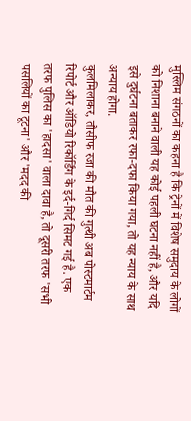मुस्लिम संगठनों का कहना है कि ट्रेनों में विशेष समुदाय के लोगों को निशाना बनाने वाली यह कोई पहली घटना नहीं है, और यदि इसे दुर्घटना बताकर रफा-दफा किया गया, तो यह न्याय के साथ अन्याय होगा.
कुलमिलाकर, तौसीफ रजा की मौत की गुत्थी अब पोस्टमार्टम रिपोर्ट और ऑडियो रिकॉर्डिंग के इर्द-गिर्द सिमट गई है. एक तरफ पुलिस का 'हादसा' वाला दावा है, तो दूसरी तरफ 'सभी पसलियों का टूटना' और 'मदद की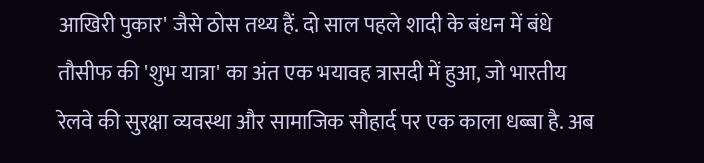आखिरी पुकार' जैसे ठोस तथ्य हैं. दो साल पहले शादी के बंधन में बंधे तौसीफ की 'शुभ यात्रा' का अंत एक भयावह त्रासदी में हुआ, जो भारतीय रेलवे की सुरक्षा व्यवस्था और सामाजिक सौहार्द पर एक काला धब्बा है. अब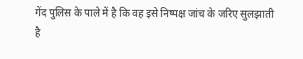गेंद पुलिस के पाले में है कि वह इसे निष्पक्ष जांच के जरिए सुलझाती है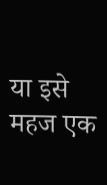या इसे महज एक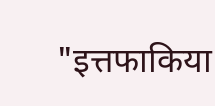"इत्तफाकिया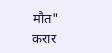मौत" करार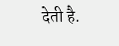देती है.